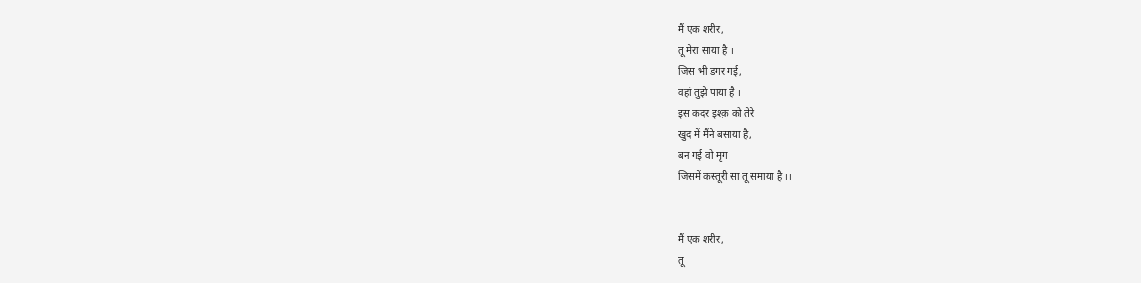मैं एक शरीर,
तू मेरा साया है ।
जिस भी डगर गई,
वहां तुझे पाया है ।
इस कदर इश्क़ को तेरे
खुद में मैंने बसाया है,
बन गई वो मृग
जिसमें कस्तूरी सा तू समाया है ।।


मैं एक शरीर,
तू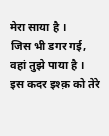मेरा साया है ।
जिस भी डगर गई,
वहां तुझे पाया है ।
इस कदर इश्क़ को तेरे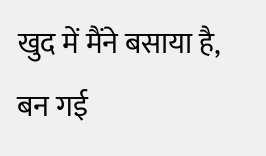खुद में मैंने बसाया है,
बन गई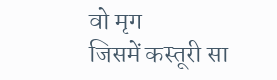वो मृग
जिसमें कस्तूरी सा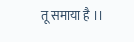तू समाया है ।।